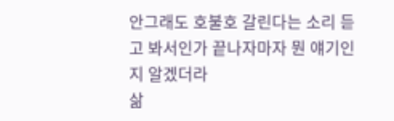안그래도 호불호 갈린다는 소리 듣고 봐서인가 끝나자마자 뭔 얘기인지 알겠더라
삶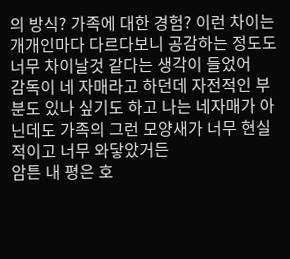의 방식? 가족에 대한 경험? 이런 차이는 개개인마다 다르다보니 공감하는 정도도 너무 차이날것 같다는 생각이 들었어
감독이 네 자매라고 하던데 자전적인 부분도 있나 싶기도 하고 나는 네자매가 아닌데도 가족의 그런 모양새가 너무 현실적이고 너무 와닿았거든
암튼 내 평은 호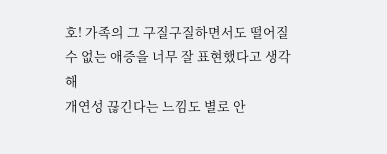호! 가족의 그 구질구질하면서도 떨어질 수 없는 애증을 너무 잘 표현했다고 생각해
개연성 끊긴다는 느낌도 별로 안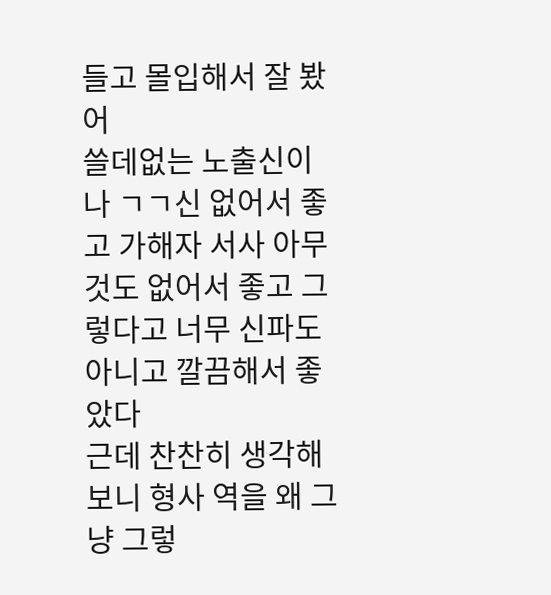들고 몰입해서 잘 봤어
쓸데없는 노출신이나 ㄱㄱ신 없어서 좋고 가해자 서사 아무것도 없어서 좋고 그렇다고 너무 신파도 아니고 깔끔해서 좋았다
근데 찬찬히 생각해보니 형사 역을 왜 그냥 그렇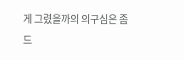게 그렸을까의 의구심은 좀 드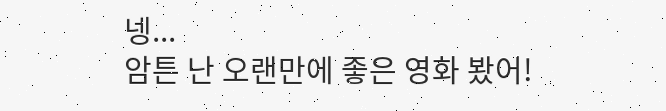넹...
암튼 난 오랜만에 좋은 영화 봤어!